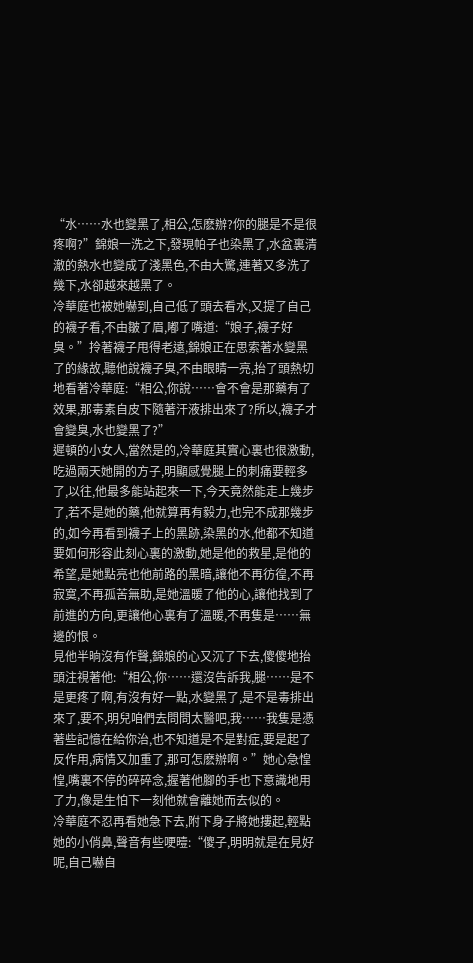“水……水也變黑了,相公,怎麽辦?你的腿是不是很疼啊?”錦娘一洗之下,發現帕子也染黑了,水盆裏清澈的熱水也變成了淺黑色,不由大驚,連著又多洗了幾下,水卻越來越黑了。
冷華庭也被她嚇到,自己低了頭去看水,又提了自己的襪子看,不由皺了眉,嘟了嘴道:“娘子,襪子好臭。”拎著襪子甩得老遠,錦娘正在思索著水變黑了的緣故,聽他說襪子臭,不由眼睛一亮,抬了頭熱切地看著冷華庭:“相公,你說……會不會是那藥有了效果,那毒素自皮下隨著汗液排出來了?所以,襪子才會變臭,水也變黑了?”
遲頓的小女人,當然是的,冷華庭其實心裏也很激動,吃過兩天她開的方子,明顯感覺腿上的刺痛要輕多了,以往,他最多能站起來一下,今天竟然能走上幾步了,若不是她的藥,他就算再有毅力,也完不成那幾步的,如今再看到襪子上的黑跡,染黑的水,他都不知道要如何形容此刻心裏的激動,她是他的救星,是他的希望,是她點亮也他前路的黑暗,讓他不再彷徨,不再寂寞,不再孤苦無助,是她溫暖了他的心,讓他找到了前進的方向,更讓他心裏有了溫暖,不再隻是……無邊的恨。
見他半晌沒有作聲,錦娘的心又沉了下去,傻傻地抬頭注視著他:“相公,你……還沒告訴我,腿……是不是更疼了啊,有沒有好一點,水變黑了,是不是毒排出來了,要不,明兒咱們去問問太醫吧,我……我隻是憑著些記憶在給你治,也不知道是不是對症,要是起了反作用,病情又加重了,那可怎麽辦啊。”她心急惶惶,嘴裏不停的碎碎念,握著他腳的手也下意識地用了力,像是生怕下一刻他就會離她而去似的。
冷華庭不忍再看她急下去,附下身子將她摟起,輕點她的小俏鼻,聲音有些哽曀:“傻子,明明就是在見好呢,自己嚇自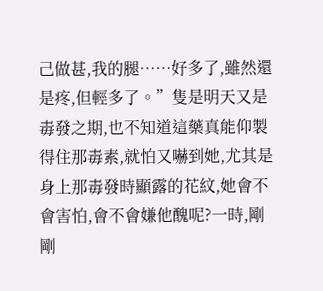己做甚,我的腿……好多了,雖然還是疼,但輕多了。”隻是明天又是毒發之期,也不知道這藥真能仰製得住那毒素,就怕又嚇到她,尤其是身上那毒發時顯露的花紋,她會不會害怕,會不會嫌他醜呢?一時,剛剛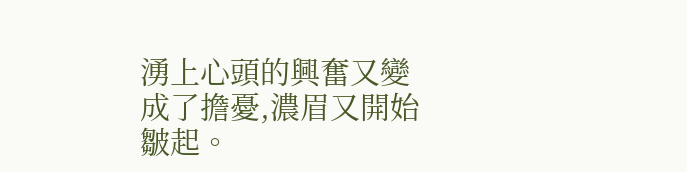湧上心頭的興奮又變成了擔憂,濃眉又開始皺起。